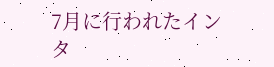7月に行われたインタ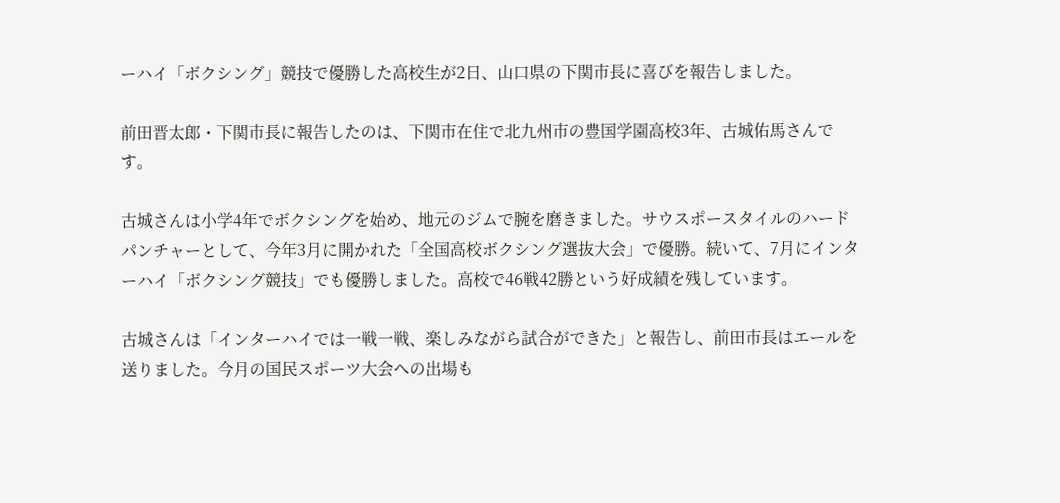ーハイ「ボクシング」競技で優勝した高校生が2日、山口県の下関市長に喜びを報告しました。

前田晋太郎・下関市長に報告したのは、下関市在住で北九州市の豊国学園高校3年、古城佑馬さんです。

古城さんは小学4年でボクシングを始め、地元のジムで腕を磨きました。サウスポースタイルのハードパンチャーとして、今年3月に開かれた「全国高校ボクシング選抜大会」で優勝。続いて、7月にインターハイ「ボクシング競技」でも優勝しました。高校で46戦42勝という好成績を残しています。

古城さんは「インターハイでは一戦一戦、楽しみながら試合ができた」と報告し、前田市長はエールを送りました。今月の国民スポーツ大会への出場も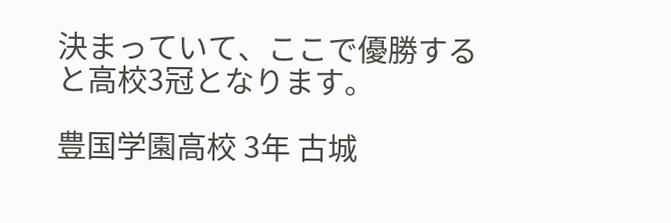決まっていて、ここで優勝すると高校3冠となります。

豊国学園高校 3年 古城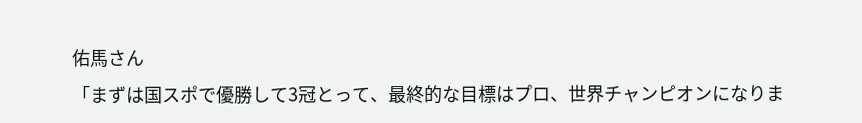佑馬さん
「まずは国スポで優勝して3冠とって、最終的な目標はプロ、世界チャンピオンになりま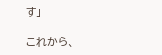す」

これから、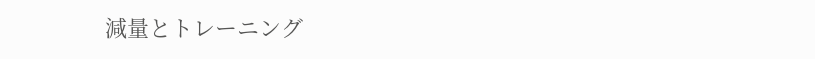減量とトレーニング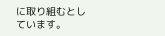に取り組むとしています。